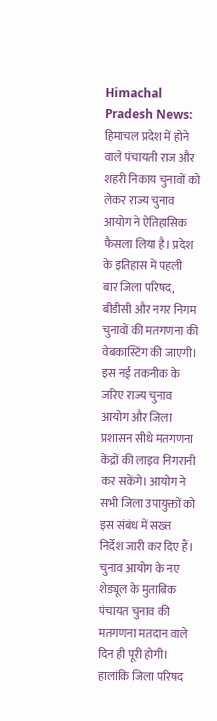Himachal Pradesh News: हिमाचल प्रदेश में होने वाले पंचायती राज और शहरी निकाय चुनावों को लेकर राज्य चुनाव आयोग ने ऐतिहासिक फैसला लिया है। प्रदेश के इतिहास में पहली बार जिला परिषद, बीडीसी और नगर निगम चुनावों की मतगणना की वेबकास्टिंग की जाएगी। इस नई तकनीक के जरिए राज्य चुनाव आयोग और जिला प्रशासन सीधे मतगणना केंद्रों की लाइव निगरानी कर सकेंगे। आयोग ने सभी जिला उपायुक्तों को इस संबंध में सख्त निर्देश जारी कर दिए हैं।
चुनाव आयोग के नए शेड्यूल के मुताबिक पंचायत चुनाव की मतगणना मतदान वाले दिन ही पूरी होगी। हालांकि जिला परिषद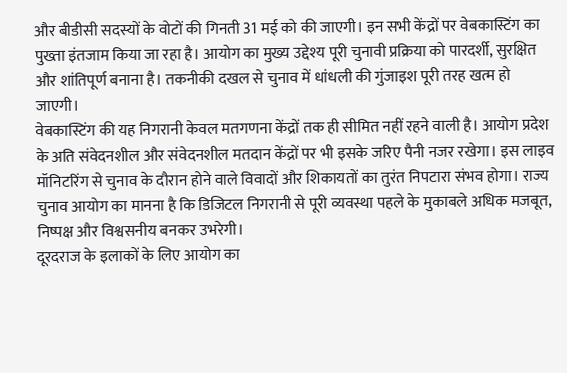और बीडीसी सदस्यों के वोटों की गिनती 31 मई को की जाएगी। इन सभी केंद्रों पर वेबकास्टिंग का पुख्ता इंतजाम किया जा रहा है। आयोग का मुख्य उद्देश्य पूरी चुनावी प्रक्रिया को पारदर्शी, सुरक्षित और शांतिपूर्ण बनाना है। तकनीकी दखल से चुनाव में धांधली की गुंजाइश पूरी तरह खत्म हो जाएगी।
वेबकास्टिंग की यह निगरानी केवल मतगणना केंद्रों तक ही सीमित नहीं रहने वाली है। आयोग प्रदेश के अति संवेदनशील और संवेदनशील मतदान केंद्रों पर भी इसके जरिए पैनी नजर रखेगा। इस लाइव मॉनिटरिंग से चुनाव के दौरान होने वाले विवादों और शिकायतों का तुरंत निपटारा संभव होगा। राज्य चुनाव आयोग का मानना है कि डिजिटल निगरानी से पूरी व्यवस्था पहले के मुकाबले अधिक मजबूत, निष्पक्ष और विश्वसनीय बनकर उभरेगी।
दूरदराज के इलाकों के लिए आयोग का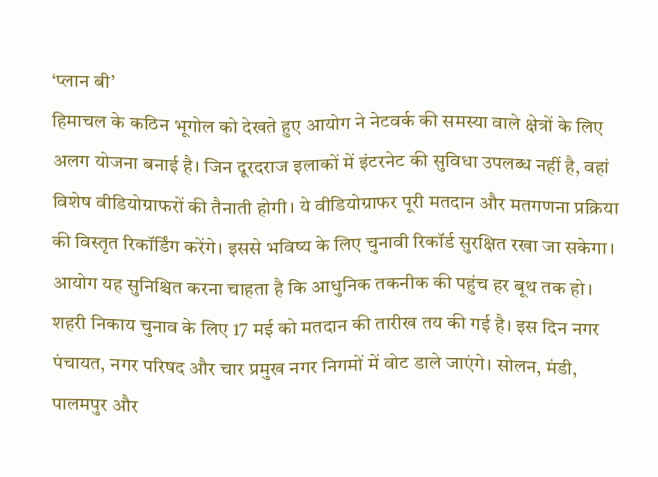‘प्लान बी’
हिमाचल के कठिन भूगोल को देखते हुए आयोग ने नेटवर्क की समस्या वाले क्षेत्रों के लिए अलग योजना बनाई है। जिन दूरदराज इलाकों में इंटरनेट की सुविधा उपलब्ध नहीं है, वहां विशेष वीडियोग्राफरों की तैनाती होगी। ये वीडियोग्राफर पूरी मतदान और मतगणना प्रक्रिया की विस्तृत रिकॉर्डिंग करेंगे। इससे भविष्य के लिए चुनावी रिकॉर्ड सुरक्षित रखा जा सकेगा। आयोग यह सुनिश्चित करना चाहता है कि आधुनिक तकनीक की पहुंच हर बूथ तक हो।
शहरी निकाय चुनाव के लिए 17 मई को मतदान की तारीख तय की गई है। इस दिन नगर पंचायत, नगर परिषद और चार प्रमुख नगर निगमों में वोट डाले जाएंगे। सोलन, मंडी, पालमपुर और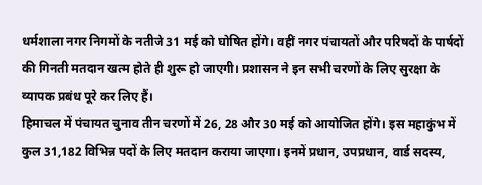धर्मशाला नगर निगमों के नतीजे 31 मई को घोषित होंगे। वहीं नगर पंचायतों और परिषदों के पार्षदों की गिनती मतदान खत्म होते ही शुरू हो जाएगी। प्रशासन ने इन सभी चरणों के लिए सुरक्षा के व्यापक प्रबंध पूरे कर लिए हैं।
हिमाचल में पंचायत चुनाव तीन चरणों में 26, 28 और 30 मई को आयोजित होंगे। इस महाकुंभ में कुल 31,182 विभिन्न पदों के लिए मतदान कराया जाएगा। इनमें प्रधान, उपप्रधान, वार्ड सदस्य,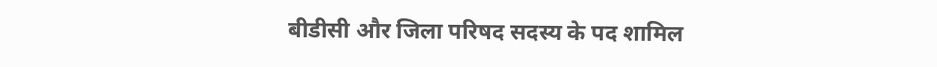बीडीसी और जिला परिषद सदस्य के पद शामिल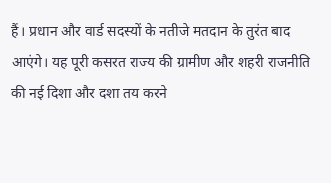हैं। प्रधान और वार्ड सदस्यों के नतीजे मतदान के तुरंत बाद आएंगे। यह पूरी कसरत राज्य की ग्रामीण और शहरी राजनीति की नई दिशा और दशा तय करने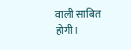वाली साबित होगी।